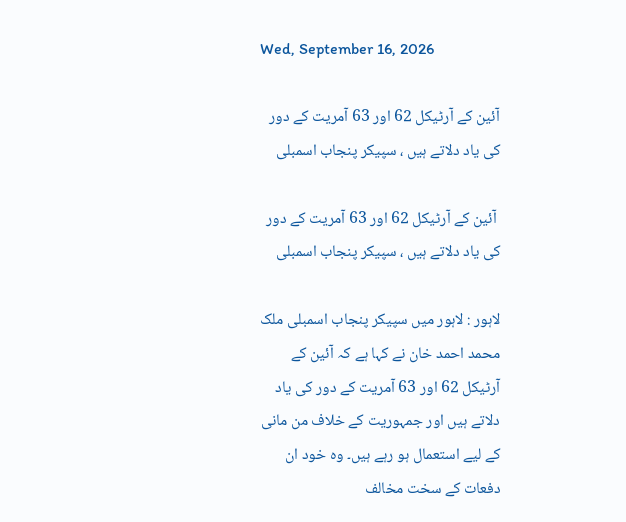Wed, September 16, 2026

آئین کے آرٹیکل 62 اور 63 آمریت کے دور کی یاد دلاتے ہیں ، سپیکر پنجاب اسمبلی

 آئین کے آرٹیکل 62 اور 63 آمریت کے دور کی یاد دلاتے ہیں ، سپیکر پنجاب اسمبلی

لاہور : لاہور میں سپیکر پنجاب اسمبلی ملک محمد احمد خان نے کہا ہے کہ آئین کے آرٹیکل 62 اور 63 آمریت کے دور کی یاد دلاتے ہیں اور جمہوریت کے خلاف من مانی کے لیے استعمال ہو رہے ہیں۔ وہ خود ان دفعات کے سخت مخالف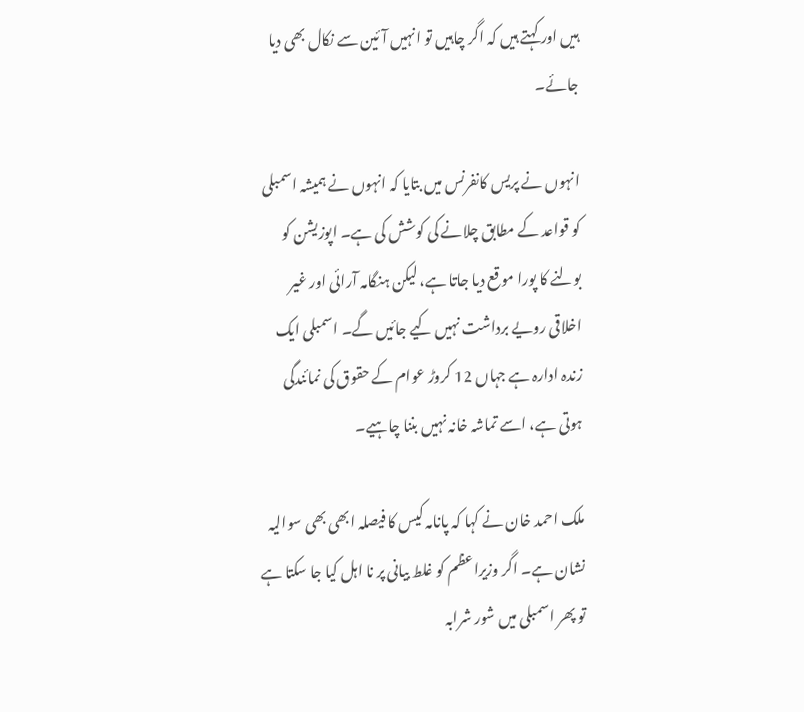ہیں اور کہتے ہیں کہ اگر چاہیں تو انہیں آئین سے نکال بھی دیا جائے۔

انہوں نے پریس کانفرنس میں بتایا کہ انہوں نے ہمیشہ اسمبلی کو قواعد کے مطابق چلانے کی کوشش کی ہے۔ اپوزیشن کو بولنے کا پورا موقع دیا جاتا ہے، لیکن ہنگامہ آرائی اور غیر اخلاقی رویے برداشت نہیں کیے جائیں گے۔ اسمبلی ایک زندہ ادارہ ہے جہاں 12 کروڑ عوام کے حقوق کی نمائندگی ہوتی ہے، اسے تماشہ خانہ نہیں بننا چاہیے۔

ملک احمد خان نے کہا کہ پانامہ کیس کا فیصلہ ابھی بھی سوالیہ نشان ہے۔ اگر وزیراعظم کو غلط بیانی پر نا اہل کیا جا سکتا ہے تو پھر اسمبلی میں شور شرابہ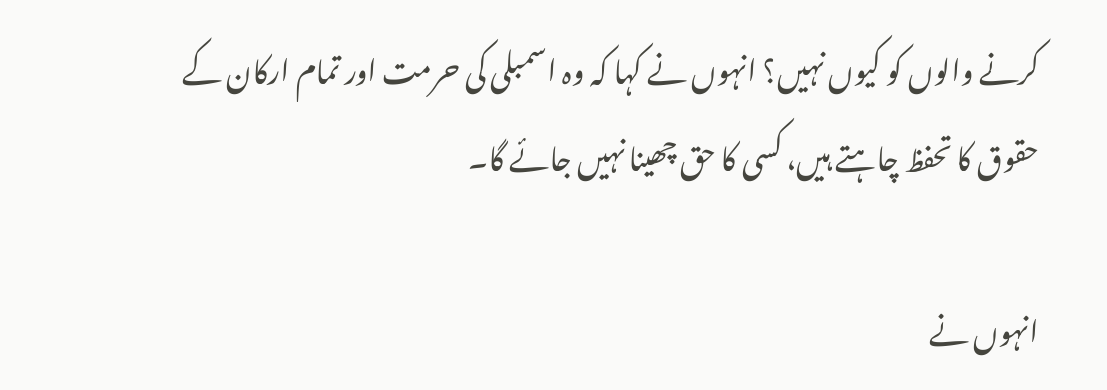کرنے والوں کو کیوں نہیں؟ انہوں نے کہا کہ وہ اسمبلی کی حرمت اور تمام ارکان کے حقوق کا تحفظ چاہتے ہیں، کسی کا حق چھینا نہیں جائے گا۔

انہوں نے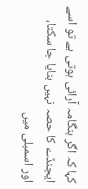کہا کہ اگر ہنگامہ آرائی ہوتی ہے تو اسے ایجنڈے کا حصہ نہیں بنایا جا سکتا، اور اسمبلی میں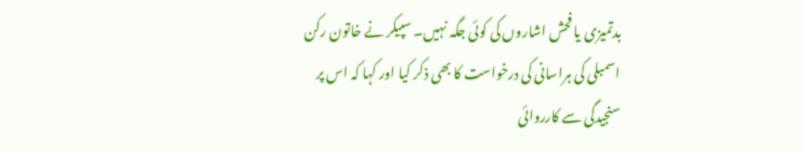بدتمیزی یا فحش اشاروں کی کوئی جگہ نہیں۔ سپیکر نے خاتون رکن اسمبلی کی ہراسانی کی درخواست کا بھی ذکر کیا اور کہا کہ اس پر سنجیدگی سے کارروائی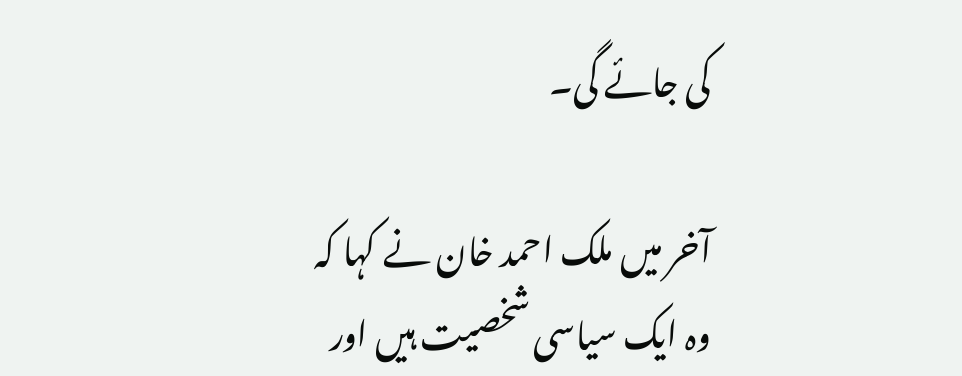کی جائے گی۔

آخر میں ملک احمد خان نے کہا کہ وہ ایک سیاسی شخصیت ہیں اور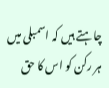چاہتے ہیں کہ اسمبلی میں ہر رکن کو اس کا حق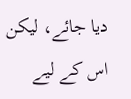دیا جائے، لیکن اس کے لیے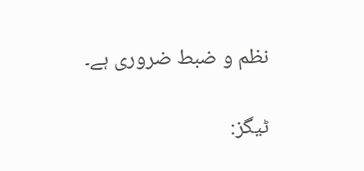نظم و ضبط ضروری ہے۔

ٹیگز: